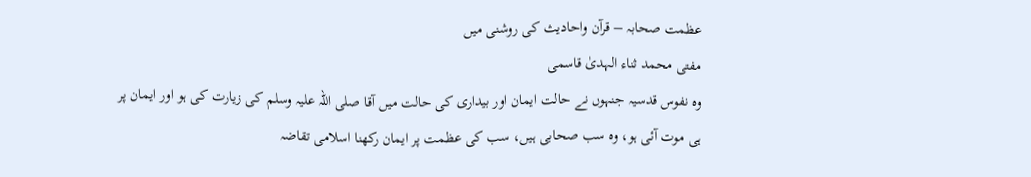عظمت صحابہ – قرآن واحادیث کی روشنی میں
مفتی محمد ثناء الہدیٰ قاسمی
وہ نفوس قدسیہ جنہوں نے حالت ایمان اور بیداری کی حالت میں آقا صلی اللہ علیہ وسلم کی زیارت کی ہو اور ایمان پر ہی موت آئی ہو، وہ سب صحابی ہیں، سب کی عظمت پر ایمان رکھنا اسلامی تقاضہ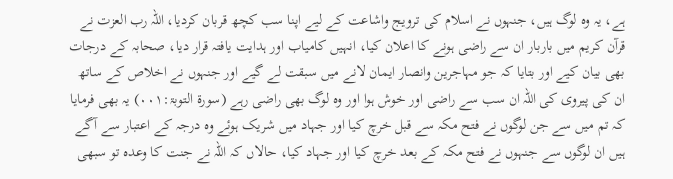ہے، یہ وہ لوگ ہیں، جنہوں نے اسلام کی ترویج واشاعت کے لیے اپنا سب کچھ قربان کردیا، اللہ رب العزت نے قرآن کریم میں باربار ان سے راضی ہونے کا اعلان کیا، انہیں کامیاب اور ہدایت یافتہ قرار دیا، صحابہ کے درجات بھی بیان کیے اور بتایا کہ جو مہاجرین وانصار ایمان لانے میں سبقت لے گیے اور جنہوں نے اخلاص کے ساتھ ان کی پیروی کی اللہ ان سب سے راضی اور خوش ہوا اور وہ لوگ بھی راضی رہے (سورۃ التوبۃ:۰۰۱) یہ بھی فرمایا کہ تم میں سے جن لوگوں نے فتح مکہ سے قبل خرچ کیا اور جہاد میں شریک ہوئے وہ درجہ کے اعتبار سے آگے ہیں ان لوگوں سے جنہوں نے فتح مکہ کے بعد خرچ کیا اور جہاد کیا، حالاں کہ اللہ نے جنت کا وعدہ تو سبھی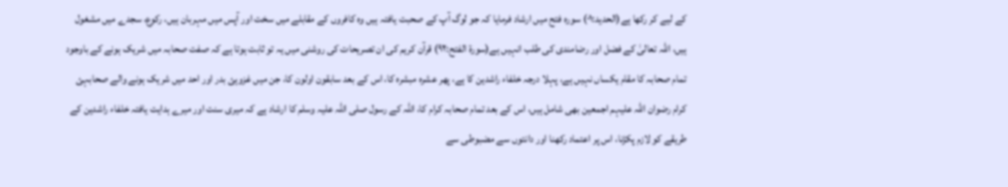کے لیے کر رکھا ہے(الحدید:۰۱) سورہ فتح میں ارشاد فرمایا کہ جو لوگ آپ کے صحبت یافتہ ہیں وہ کافروں کے مقابلے میں سخت اور آپس میں مہربان ہیں، رکوع، سجدے میں مشغول ہیں، اللہ تعالیٰ کے فضل اور رضامندی کی طلب انہیں ہے(سورۃ الفتح:۹۲) قرآن کریم کی ان تصریحات کی روشنی میں یہ تو ثابت ہوتا ہے کہ صفت صحابہ میں شریک ہونے کے باوجود تمام صحابہ کا مقام یکساں نہیں ہے، پہلا درجہ خلفاء راشدین کا ہے، پھر عشرہ مبشرہ کا، اس کے بعد سابقون اولون کا، جن میں غزوہئ بدر اور احد میں شریک ہونے والے صحابہئ کرام رضوان اللہ علیہم اجمعین بھی شامل ہیں، اس کے بعد تمام صحابہ کرام کا، اللہ کے رسول صلی اللہ علیہ وسلم کا ارشاد ہے کہ میری سنت اور میرے ہدایت یافتہ خلفاء راشدین کے طریقے کو لازم پکڑنا، اس پر اعتماد رکھنا اور دانتوں سے مضبوطی سے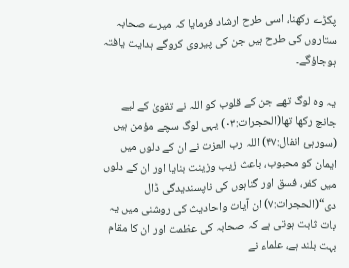پکڑے رکھنا، اسی طرح ارشاد فرمایا کہ میرے صحابہ ستاروں کی طرح ہیں جن کی پیروی کروگے ہدایت یافتہ ہوجاؤگے۔

یہ وہ لوگ تھے جن کے قلوب کو اللہ نے تقویٰ کے لیے جانچ رکھا تھا(الحجرات:۰۳) یہی لوگ سچے مؤمن ہیں (سورہئ انفال:۴۷) اللہ رب العزت نے ان کے دلوں میں ایمان کو محبوب، باعث زیب وزینت بنایا اور ان کے دلوں میں کفر، فسق اور گناہوں کی ناپسندیدگی ڈال دی“(الحجرات:۷) ان آیات واحادیث کی روشنی میں یہ بات ثابت ہوتی ہے کہ صحابہ کی عظمت اور ان کا مقام بہت بلند ہے، علماء نے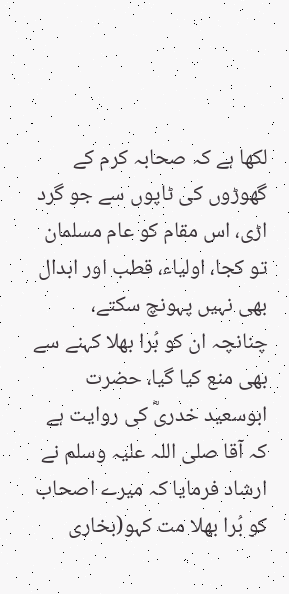لکھا ہے کہ صحابہ کرم کے گھوڑوں کی ٹاپوں سے جو گرد اڑی، اس مقام کو عام مسلمان تو کجا، اولیاء، قطب اور ابدال بھی نہیں پہونچ سکتے، چنانچہ ان کو بُرا بھلا کہنے سے بھی منع کیا گیا، حضرت ابوسعید خدریؓ کی روایت ہے کہ آقا صلی اللہ علیہ وسلم نے ارشاد فرمایا کہ میرے اصحاب کو بُرا بھلا مت کہو(بخاری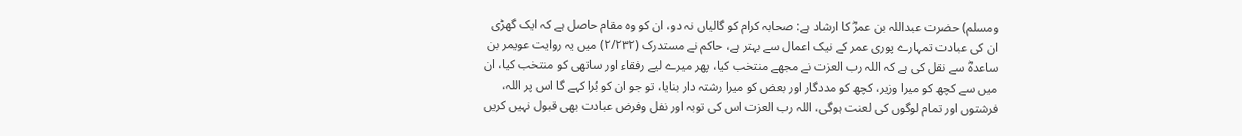ومسلم) حضرت عبداللہ بن عمرؓ کا ارشاد ہے: صحابہ کرام کو گالیاں نہ دو، ان کو وہ مقام حاصل ہے کہ ایک گھڑی ان کی عبادت تمہارے پوری عمر کے نیک اعمال سے بہتر ہے، حاکم نے مستدرک (۲/۲۳۲) میں یہ روایت عویمر بن ساعدہؓ سے نقل کی ہے کہ اللہ رب العزت نے مجھے منتخب کیا، پھر میرے لیے رفقاء اور ساتھی کو منتخب کیا، ان میں سے کچھ کو میرا وزیر، کچھ کو مددگار اور بعض کو میرا رشتہ دار بنایا، تو جو ان کو بُرا کہے گا اس پر اللہ، فرشتوں اور تمام لوگوں کی لعنت ہوگی، اللہ رب العزت اس کی توبہ اور نفل وفرض عبادت بھی قبول نہیں کریں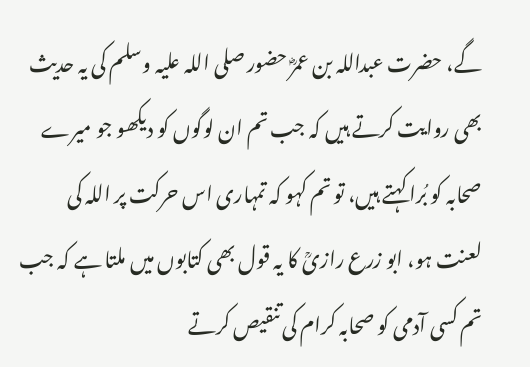گے، حضرت عبداللہ بن عمرؓ حضور صلی اللہ علیہ وسلم کی یہ حدیث بھی روایت کرتے ہیں کہ جب تم ان لوگوں کو دیکھو جو میرے صحابہ کو بُرا کہتے ہیں، تو تم کہو کہ تمہاری اس حرکت پر اللہ کی لعنت ہو، ابو زرع رازیؒ کا یہ قول بھی کتابوں میں ملتا ہے کہ جب تم کسی آدمی کو صحابہ کرام کی تنقیص کرتے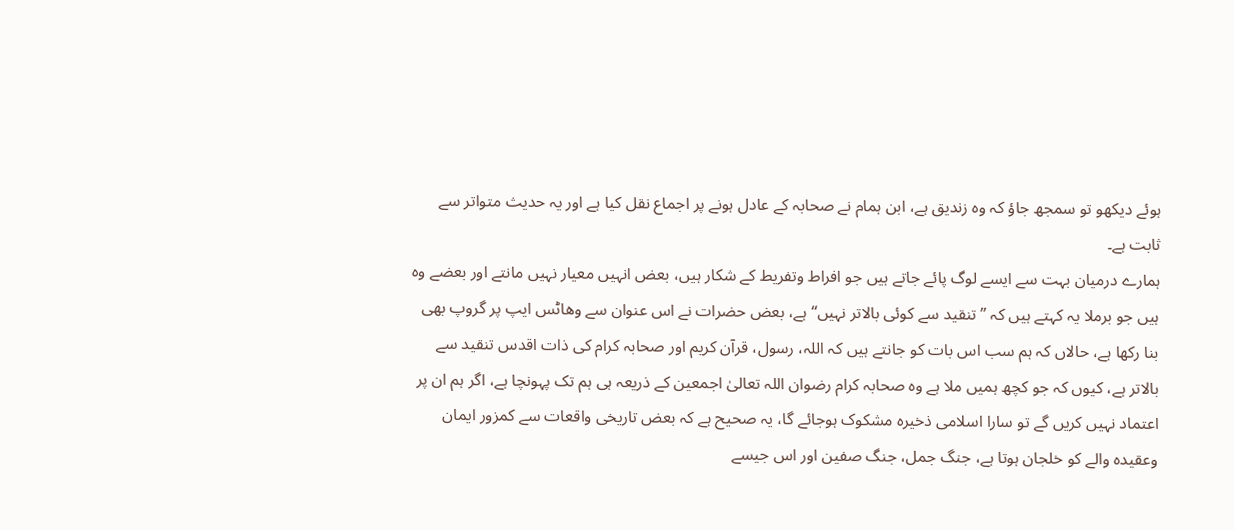ہوئے دیکھو تو سمجھ جاؤ کہ وہ زندیق ہے، ابن ہمام نے صحابہ کے عادل ہونے پر اجماع نقل کیا ہے اور یہ حدیث متواتر سے ثابت ہے۔
ہمارے درمیان بہت سے ایسے لوگ پائے جاتے ہیں جو افراط وتفریط کے شکار ہیں، بعض انہیں معیار نہیں مانتے اور بعضے وہ ہیں جو برملا یہ کہتے ہیں کہ ”تنقید سے کوئی بالاتر نہیں“ ہے، بعض حضرات نے اس عنوان سے وھاٹس ایپ پر گروپ بھی بنا رکھا ہے، حالاں کہ ہم سب اس بات کو جانتے ہیں کہ اللہ، رسول، قرآن کریم اور صحابہ کرام کی ذات اقدس تنقید سے بالاتر ہے، کیوں کہ جو کچھ ہمیں ملا ہے وہ صحابہ کرام رضوان اللہ تعالیٰ اجمعین کے ذریعہ ہی ہم تک پہونچا ہے، اگر ہم ان پر اعتماد نہیں کریں گے تو سارا اسلامی ذخیرہ مشکوک ہوجائے گا، یہ صحیح ہے کہ بعض تاریخی واقعات سے کمزور ایمان وعقیدہ والے کو خلجان ہوتا ہے، جنگ جمل، جنگ صفین اور اس جیسے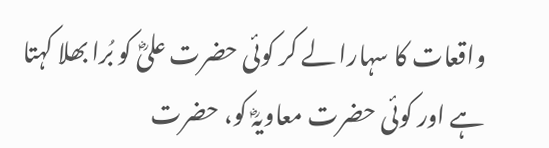واقعات کا سہارا لے کر کوئی حضرت علیؓ کو بُرا بھلا کہتا ہے اور کوئی حضرت معاویہؓ کو، حضرت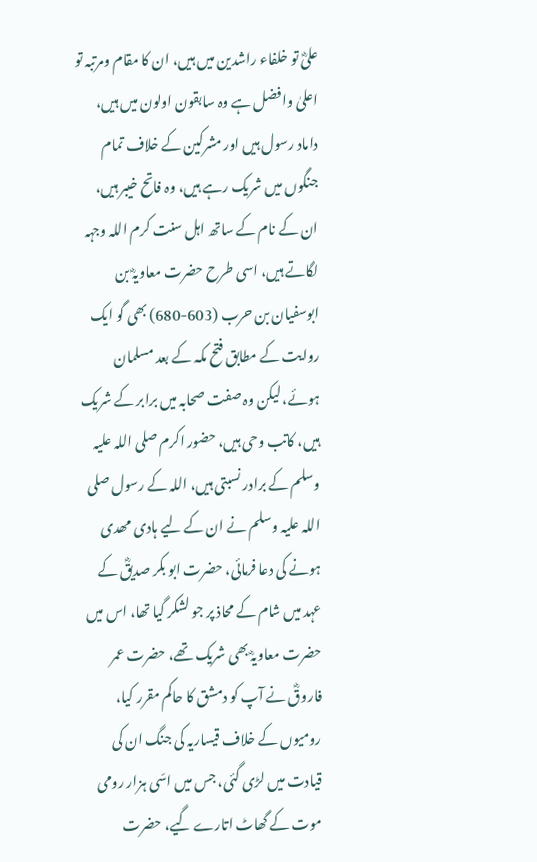علیؓ تو خلفاء راشدین میں ہیں، ان کا مقام ومرتبہ تو اعلیٰ وافضل ہے وہ سابقون اولون میں ہیں، داماد رسول ہیں اور مشرکین کے خلاف تمام جنگوں میں شریک رہے ہیں، وہ فاتح خیبر ہیں، ان کے نام کے ساتھ اہل سنت کرم اللہ وجہہ لگاتے ہیں، اسی طرح حضرت معاویہؓ بن ابوسفیان بن حرب (603-680) بھی گو ایک روایت کے مطابق فتح مکہ کے بعد مسلمان ہوئے، لیکن وہ صفت صحابہ میں برابر کے شریک ہیں، کاتب وحی ہیں، حضور اکرم صلی اللہ علیہ وسلم کے برادر نسبتی ہیں، اللہ کے رسول صلی اللہ علیہ وسلم نے ان کے لیے ہادی مھدی ہونے کی دعا فرمائی، حضرت ابو بکر صدیقؓ کے عہد میں شام کے محاذ پر جو لشکر گیا تھا، اس میں حضرت معاویہؓ بھی شریک تھے، حضرت عمر فاروقؓ نے آپ کو دمشق کا حاکم مقرر کیا، رومیوں کے خلاف قیساریہ کی جنگ ان کی قیادت میں لڑی گئی، جس میں اسّی ہزار رومی موت کے گھاٹ اتارے گیے، حضرت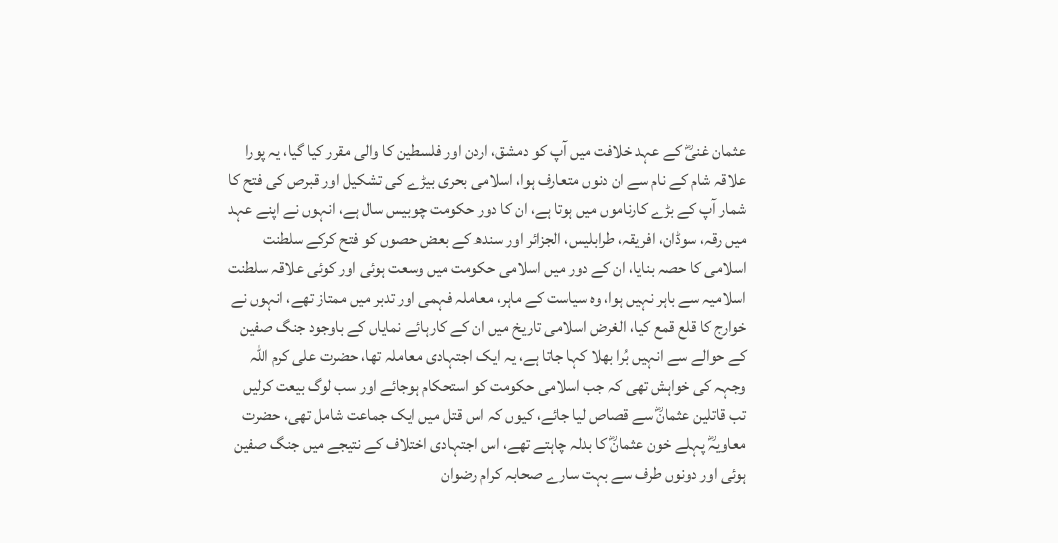عثمان غنیؓ کے عہد خلافت میں آپ کو دمشق، اردن اور فلسطین کا والی مقرر کیا گیا، یہ پورا علاقہ شام کے نام سے ان دنوں متعارف ہوا، اسلامی بحری بیڑے کی تشکیل اور قبرص کی فتح کا شمار آپ کے بڑے کارناموں میں ہوتا ہے، ان کا دور حکومت چوبیس سال ہے، انہوں نے اپنے عہد میں رقہ، سوڈان، افریقہ، طرابلیس، الجزائر اور سندھ کے بعض حصوں کو فتح کرکے سلطنت اسلامی کا حصہ بنایا، ان کے دور میں اسلامی حکومت میں وسعت ہوئی اور کوئی علاقہ سلطنت اسلامیہ سے باہر نہیں ہوا، وہ سیاست کے ماہر، معاملہ فہمی اور تدبر میں ممتاز تھے، انہوں نے خوارج کا قلع قمع کیا، الغرض اسلامی تاریخ میں ان کے کارہائے نمایاں کے باوجود جنگ صفین کے حوالے سے انہیں بُرا بھلا کہا جاتا ہے، یہ ایک اجتہادی معاملہ تھا، حضرت علی کرم اللہ وجہہ کی خواہش تھی کہ جب اسلامی حکومت کو استحکام ہوجائے اور سب لوگ بیعت کرلیں تب قاتلین عثمانؓ سے قصاص لیا جائے، کیوں کہ اس قتل میں ایک جماعت شامل تھی، حضرت معاویہؓ پہلے خون عثمانؓ کا بدلہ چاہتے تھے، اس اجتہادی اختلاف کے نتیجے میں جنگ صفین ہوئی اور دونوں طرف سے بہت سارے صحابہ کرام رضوان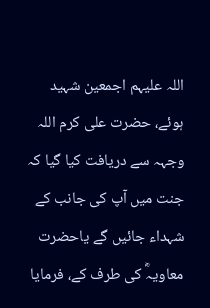اللہ علیہم اجمعین شہید ہوئے، حضرت علی کرم اللہ وجہہ سے دریافت کیا گیا کہ جنت میں آپ کی جانب کے شہداء جائیں گے یاحضرت معاویہؓ کی طرف کے، فرمایا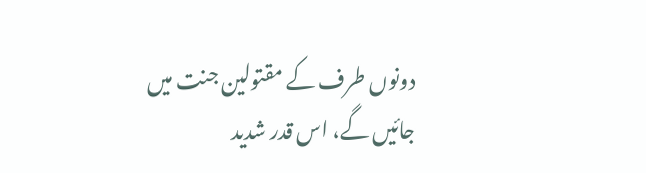دونوں طرف کے مقتولین جنت میں جائیں گے، اس قدر شدید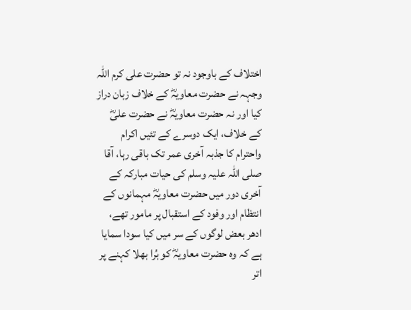اختلاف کے باوجود نہ تو حضرت علی کرم اللہ وجہہ نے حضرت معاویہؓ کے خلاف زبان دراز کیا اور نہ حضرت معاویہؓ نے حضرت علیؓ کے خلاف، ایک دوسرے کے تئیں اکرام واحترام کا جذبہ آخری عمر تک باقی رہا، آقا صلی اللہ علیہ وسلم کی حیات مبارکہ کے آخری دور میں حضرت معاویہؓ مہمانوں کے انتظام اور وفود کے استقبال پر مامور تھے، ادھر بعض لوگوں کے سر میں کیا سودا سمایا ہے کہ وہ حضرت معاویہؓ کو بُرا بھلا کہنے پر اتر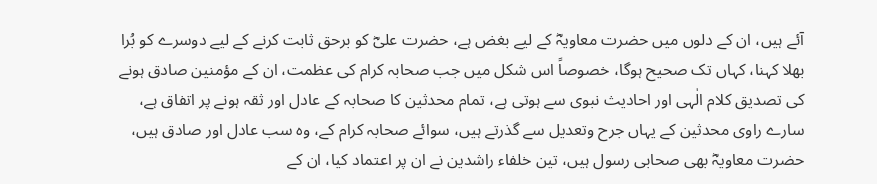آئے ہیں، ان کے دلوں میں حضرت معاویہؓ کے لیے بغض ہے، حضرت علیؓ کو برحق ثابت کرنے کے لیے دوسرے کو بُرا بھلا کہنا، کہاں تک صحیح ہوگا، خصوصاً اس شکل میں جب صحابہ کرام کی عظمت، ان کے مؤمنین صادق ہونے کی تصدیق کلام الٰہی اور احادیث نبوی سے ہوتی ہے، تمام محدثین کا صحابہ کے عادل اور ثقہ ہونے پر اتفاق ہے، سارے راوی محدثین کے یہاں جرح وتعدیل سے گذرتے ہیں، سوائے صحابہ کرام کے، وہ سب عادل اور صادق ہیں، حضرت معاویہؓ بھی صحابی رسول ہیں، تین خلفاء راشدین نے ان پر اعتماد کیا، ان کے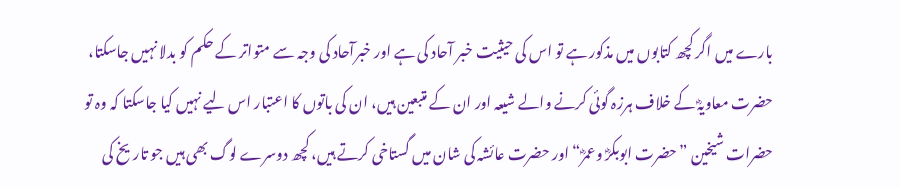بارے میں اگر کچھ کتابوں میں مذکور ہے تو اس کی حیثیت خبر آحاد کی ہے اور خبرآحاد کی وجہ سے متواتر کے حکم کو بدلا نہیں جاسکتا، حضرت معاویہؓ کے خلاف ہرزہ گوئی کرنے والے شیعہ اور ان کے متبعین ہیں، ان کی باتوں کا اعتبار اس لیے نہیں کیا جاسکتا کہ وہ تو حضرات شیخین ”حضرت ابوبکرؓ وعمرؓ“ اور حضرت عائشہ کی شان میں گستاخی کرتے ہیں، کچھ دوسرے لوگ بھی ہیں جو تاریخ کی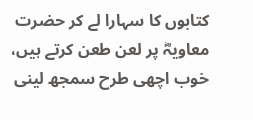کتابوں کا سہارا لے کر حضرت معاویہؓ پر لعن طعن کرتے ہیں، خوب اچھی طرح سمجھ لینی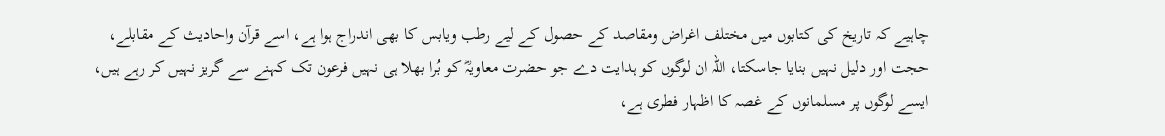چاہیے کہ تاریخ کی کتابوں میں مختلف اغراض ومقاصد کے حصول کے لیے رطب ویابس کا بھی اندراج ہوا ہے، اسے قرآن واحادیث کے مقابلے، حجت اور دلیل نہیں بنایا جاسکتا، اللہ ان لوگوں کو ہدایت دے جو حضرت معاویہؓ کو بُرا بھلا ہی نہیں فرعون تک کہنے سے گریز نہیں کر رہے ہیں، ایسے لوگوں پر مسلمانوں کے غصہ کا اظہار فطری ہے،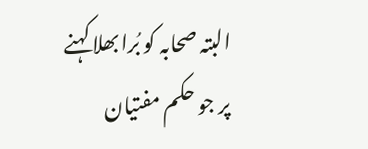البتہ صحابہ کو بُرا بھلا کہنے پر جو حکم مفتیان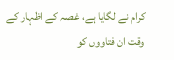کرام نے لگایا ہے، غصہ کے اظہار کے وقت ان فتاووں کو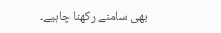بھی سامنے رکھنا چاہیے۔